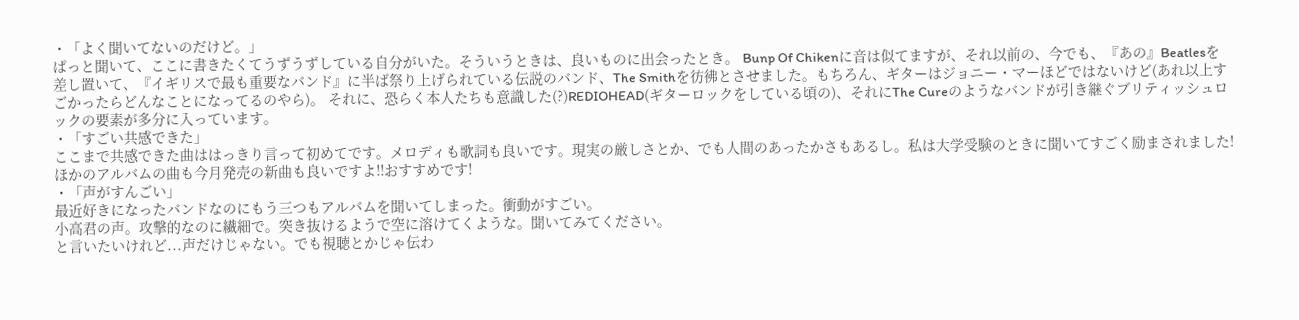・「よく聞いてないのだけど。」
ぱっと聞いて、ここに書きたくてうずうずしている自分がいた。そういうときは、良いものに出会ったとき。 Bunp Of Chikenに音は似てますが、それ以前の、今でも、『あの』Beatlesを差し置いて、『イギリスで最も重要なバンド』に半ば祭り上げられている伝説のバンド、The Smithを彷彿とさせました。もちろん、ギターはジョニー・マーほどではないけど(あれ以上すごかったらどんなことになってるのやら)。 それに、恐らく本人たちも意識した(?)REDIOHEAD(ギターロックをしている頃の)、それにThe Cureのようなバンドが引き継ぐブリティッシュロックの要素が多分に入っています。
・「すごい共感できた」
ここまで共感できた曲ははっきり言って初めてです。メロディも歌詞も良いです。現実の厳しさとか、でも人間のあったかさもあるし。私は大学受験のときに聞いてすごく励まされました!
ほかのアルバムの曲も今月発売の新曲も良いですよ!!おすすめです!
・「声がすんごい」
最近好きになったバンドなのにもう三つもアルバムを聞いてしまった。衝動がすごい。
小高君の声。攻撃的なのに繊細で。突き抜けるようで空に溶けてくような。聞いてみてください。
と言いたいけれど...声だけじゃない。でも視聴とかじゃ伝わ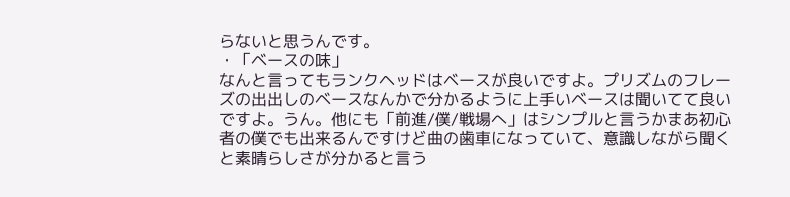らないと思うんです。
・「ベースの味」
なんと言ってもランクヘッドはベースが良いですよ。プリズムのフレーズの出出しのベースなんかで分かるように上手いベースは聞いてて良いですよ。うん。他にも「前進/僕/戦場へ」はシンプルと言うかまあ初心者の僕でも出来るんですけど曲の歯車になっていて、意識しながら聞くと素晴らしさが分かると言う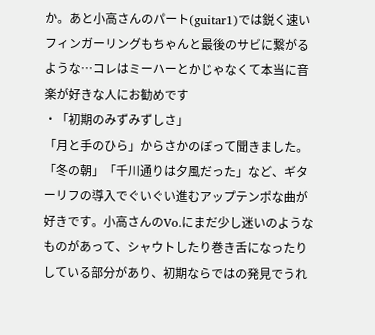か。あと小高さんのパート(guitar1)では鋭く速いフィンガーリングもちゃんと最後のサビに繋がるような…コレはミーハーとかじゃなくて本当に音楽が好きな人にお勧めです
・「初期のみずみずしさ」
「月と手のひら」からさかのぼって聞きました。「冬の朝」「千川通りは夕風だった」など、ギターリフの導入でぐいぐい進むアップテンポな曲が好きです。小高さんのVo.にまだ少し迷いのようなものがあって、シャウトしたり巻き舌になったりしている部分があり、初期ならではの発見でうれ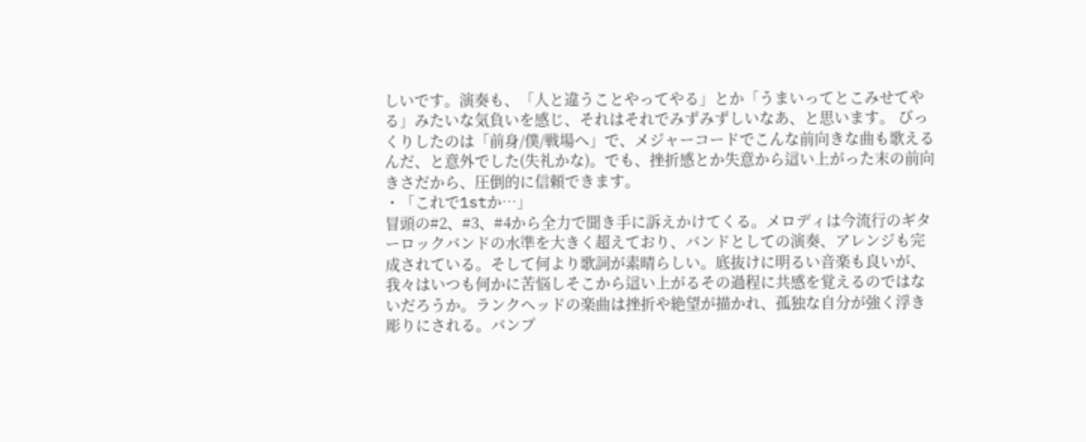しいです。演奏も、「人と違うことやってやる」とか「うまいってとこみせてやる」みたいな気負いを感じ、それはそれでみずみずしいなあ、と思います。 びっくりしたのは「前身/僕/戦場へ」で、メジャーコードでこんな前向きな曲も歌えるんだ、と意外でした(失礼かな)。でも、挫折感とか失意から這い上がった末の前向きさだから、圧倒的に信頼できます。
・「これで1stか…」
冒頭の#2、#3、#4から全力で聞き手に訴えかけてくる。メロディは今流行のギターロックバンドの水準を大きく超えており、バンドとしての演奏、アレンジも完成されている。そして何より歌詞が素晴らしい。底抜けに明るい音楽も良いが、我々はいつも何かに苦悩しそこから這い上がるその過程に共感を覚えるのではないだろうか。ランクヘッドの楽曲は挫折や絶望が描かれ、孤独な自分が強く浮き彫りにされる。バンプ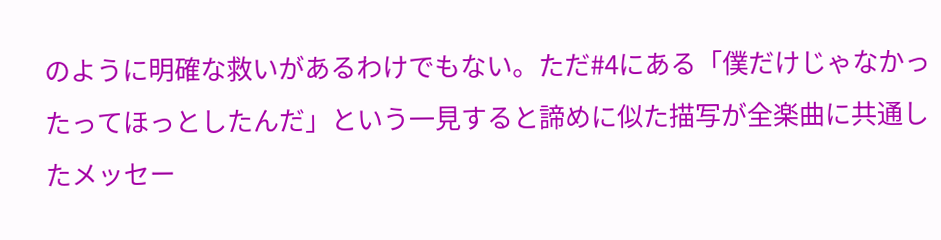のように明確な救いがあるわけでもない。ただ#4にある「僕だけじゃなかったってほっとしたんだ」という一見すると諦めに似た描写が全楽曲に共通したメッセー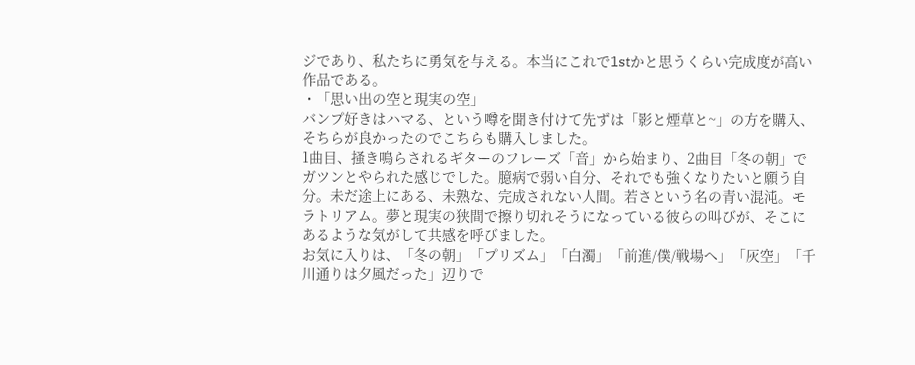ジであり、私たちに勇気を与える。本当にこれで1stかと思うくらい完成度が高い作品である。
・「思い出の空と現実の空」
バンプ好きはハマる、という噂を聞き付けて先ずは「影と煙草と~」の方を購入、そちらが良かったのでこちらも購入しました。
1曲目、掻き鳴らされるギターのフレーズ「音」から始まり、2曲目「冬の朝」でガツンとやられた感じでした。臆病で弱い自分、それでも強くなりたいと願う自分。未だ途上にある、未熟な、完成されない人間。若さという名の青い混沌。モラトリアム。夢と現実の狭間で擦り切れそうになっている彼らの叫びが、そこにあるような気がして共感を呼びました。
お気に入りは、「冬の朝」「プリズム」「白濁」「前進/僕/戦場へ」「灰空」「千川通りは夕風だった」辺りで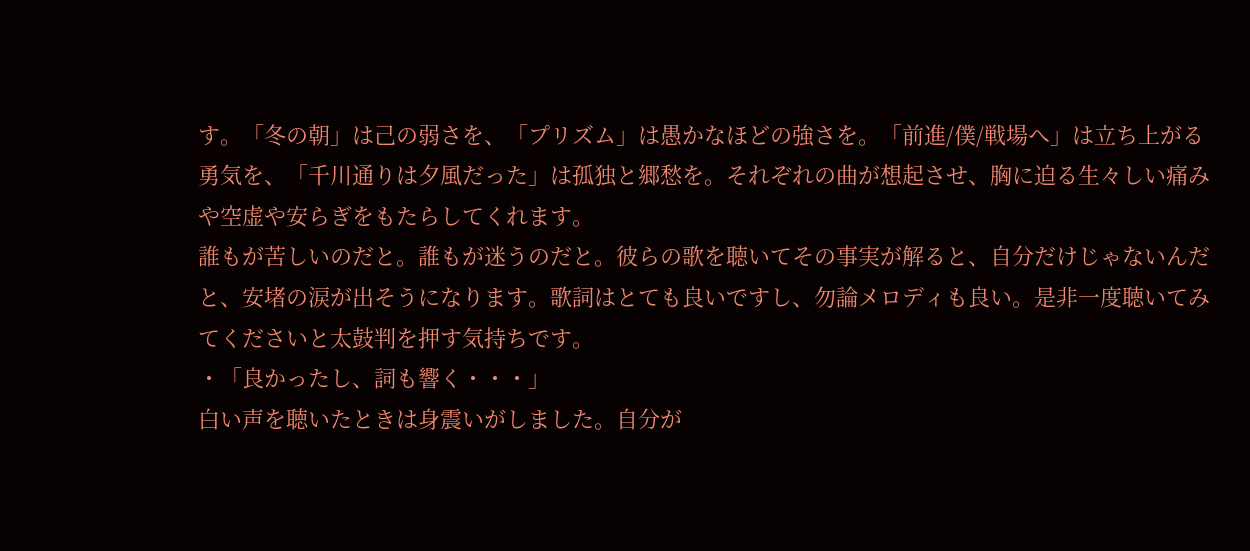す。「冬の朝」は己の弱さを、「プリズム」は愚かなほどの強さを。「前進/僕/戦場へ」は立ち上がる勇気を、「千川通りは夕風だった」は孤独と郷愁を。それぞれの曲が想起させ、胸に迫る生々しい痛みや空虚や安らぎをもたらしてくれます。
誰もが苦しいのだと。誰もが迷うのだと。彼らの歌を聴いてその事実が解ると、自分だけじゃないんだと、安堵の涙が出そうになります。歌詞はとても良いですし、勿論メロディも良い。是非一度聴いてみてくださいと太鼓判を押す気持ちです。
・「良かったし、詞も響く・・・」
白い声を聴いたときは身震いがしました。自分が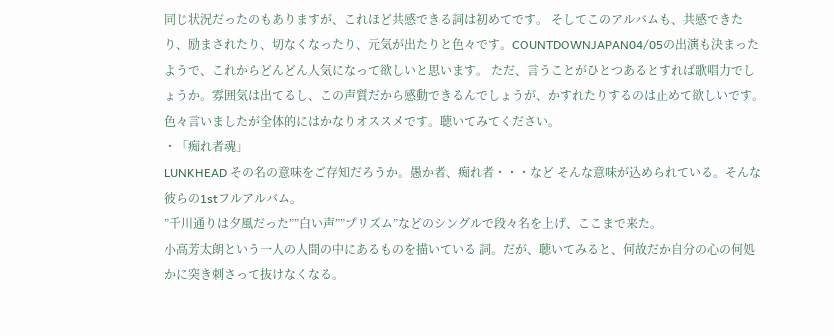同じ状況だったのもありますが、これほど共感できる詞は初めてです。 そしてこのアルバムも、共感できたり、励まされたり、切なくなったり、元気が出たりと色々です。COUNTDOWNJAPAN04/05の出演も決まったようで、これからどんどん人気になって欲しいと思います。 ただ、言うことがひとつあるとすれば歌唱力でしょうか。雰囲気は出てるし、この声質だから感動できるんでしょうが、かすれたりするのは止めて欲しいです。色々言いましたが全体的にはかなりオススメです。聴いてみてください。
・「痴れ者魂」
LUNKHEAD その名の意味をご存知だろうか。愚か者、痴れ者・・・など そんな意味が込められている。そんな彼らの1stフルアルバム。
”千川通りは夕風だった””白い声””プリズム”などのシングルで段々名を上げ、ここまで来た。
小高芳太朗という一人の人間の中にあるものを描いている 詞。だが、聴いてみると、何故だか自分の心の何処かに突き刺さって抜けなくなる。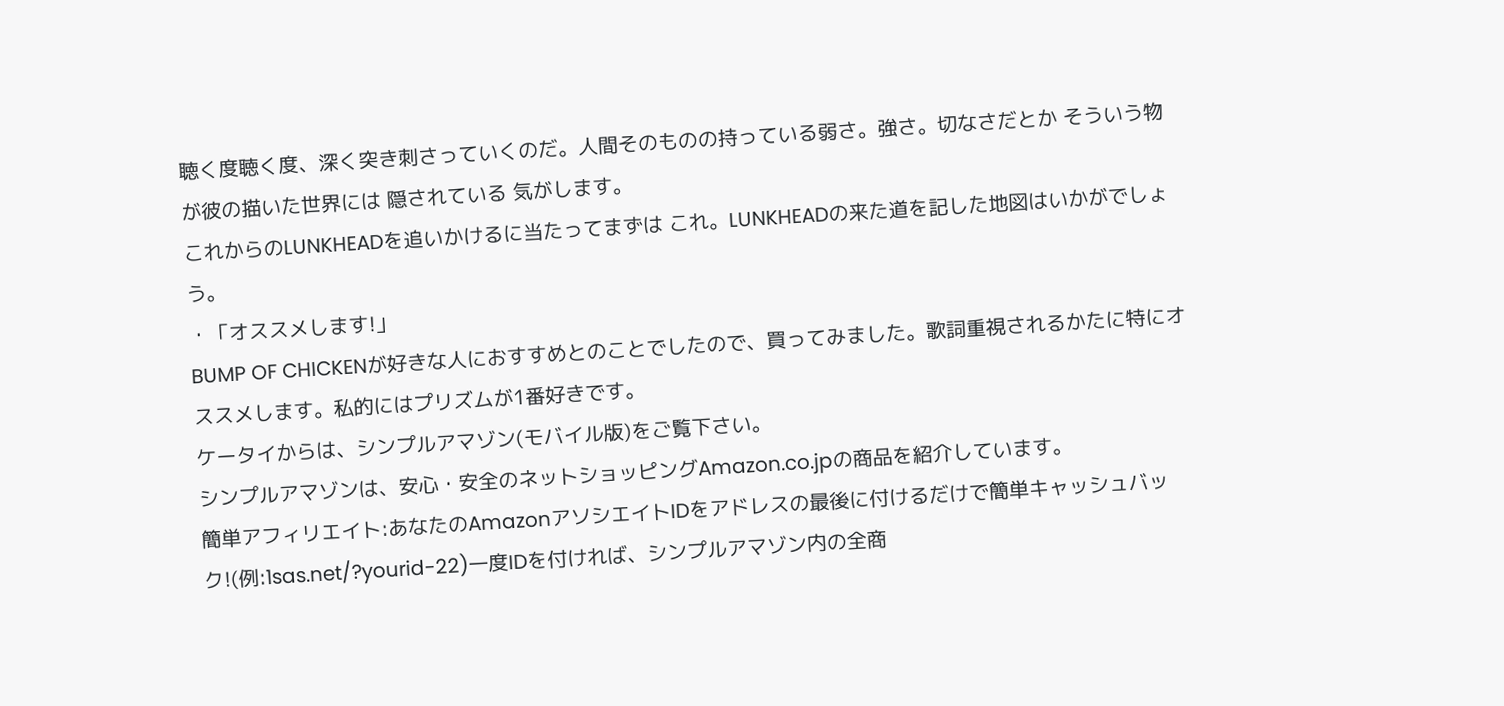聴く度聴く度、深く突き刺さっていくのだ。人間そのものの持っている弱さ。強さ。切なさだとか そういう物が彼の描いた世界には 隠されている 気がします。
これからのLUNKHEADを追いかけるに当たってまずは これ。LUNKHEADの来た道を記した地図はいかがでしょう。
・「オススメします!」
BUMP OF CHICKENが好きな人におすすめとのことでしたので、買ってみました。歌詞重視されるかたに特にオススメします。私的にはプリズムが1番好きです。
ケータイからは、シンプルアマゾン(モバイル版)をご覧下さい。
シンプルアマゾンは、安心・安全のネットショッピングAmazon.co.jpの商品を紹介しています。
簡単アフィリエイト:あなたのAmazonアソシエイトIDをアドレスの最後に付けるだけで簡単キャッシュバック!(例:1sas.net/?yourid-22)一度IDを付ければ、シンプルアマゾン内の全商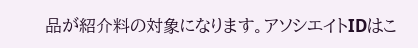品が紹介料の対象になります。アソシエイトIDはこ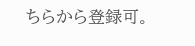ちらから登録可。